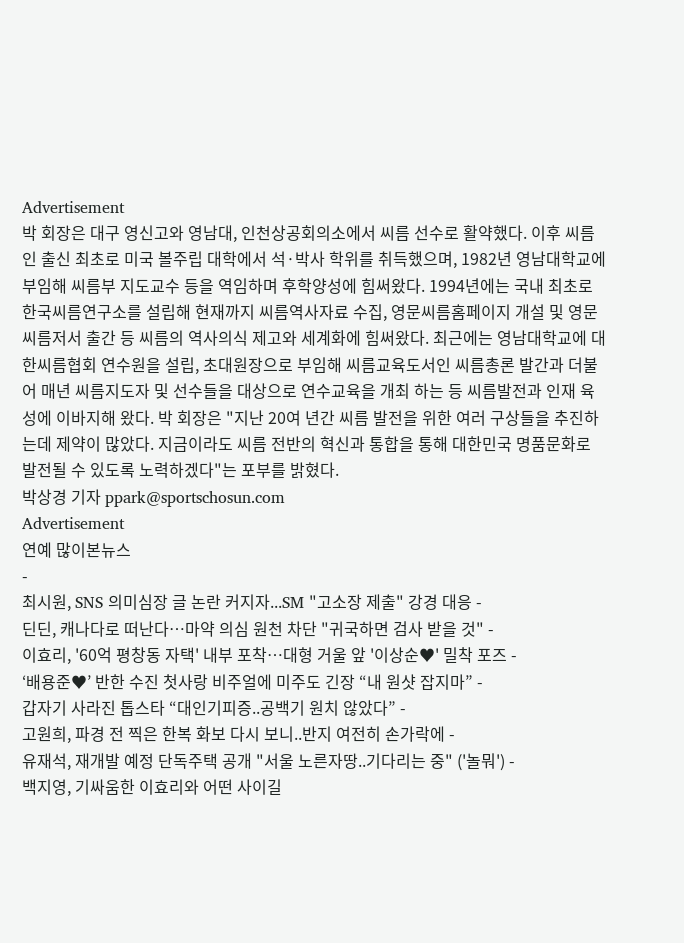Advertisement
박 회장은 대구 영신고와 영남대, 인천상공회의소에서 씨름 선수로 활약했다. 이후 씨름인 출신 최초로 미국 볼주립 대학에서 석·박사 학위를 취득했으며, 1982년 영남대학교에 부임해 씨름부 지도교수 등을 역임하며 후학양성에 힘써왔다. 1994년에는 국내 최초로 한국씨름연구소를 설립해 현재까지 씨름역사자료 수집, 영문씨름홈페이지 개설 및 영문씨름저서 출간 등 씨름의 역사의식 제고와 세계화에 힘써왔다. 최근에는 영남대학교에 대한씨름협회 연수원을 설립, 초대원장으로 부임해 씨름교육도서인 씨름총론 발간과 더불어 매년 씨름지도자 및 선수들을 대상으로 연수교육을 개최 하는 등 씨름발전과 인재 육성에 이바지해 왔다. 박 회장은 "지난 20여 년간 씨름 발전을 위한 여러 구상들을 추진하는데 제약이 많았다. 지금이라도 씨름 전반의 혁신과 통합을 통해 대한민국 명품문화로 발전될 수 있도록 노력하겠다"는 포부를 밝혔다.
박상경 기자 ppark@sportschosun.com
Advertisement
연예 많이본뉴스
-
최시원, SNS 의미심장 글 논란 커지자...SM "고소장 제출" 강경 대응 -
딘딘, 캐나다로 떠난다…마약 의심 원천 차단 "귀국하면 검사 받을 것" -
이효리, '60억 평창동 자택' 내부 포착…대형 거울 앞 '이상순♥' 밀착 포즈 -
‘배용준♥’ 반한 수진 첫사랑 비주얼에 미주도 긴장 “내 원샷 잡지마” -
갑자기 사라진 톱스타 “대인기피증..공백기 원치 않았다” -
고원희, 파경 전 찍은 한복 화보 다시 보니..반지 여전히 손가락에 -
유재석, 재개발 예정 단독주택 공개 "서울 노른자땅..기다리는 중" ('놀뭐') -
백지영, 기싸움한 이효리와 어떤 사이길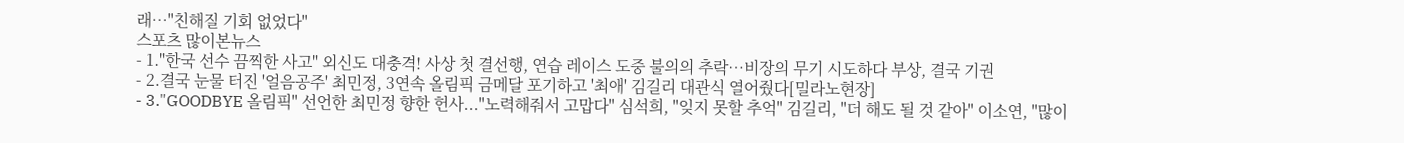래…"친해질 기회 없었다"
스포츠 많이본뉴스
- 1."한국 선수 끔찍한 사고" 외신도 대충격! 사상 첫 결선행, 연습 레이스 도중 불의의 추락…비장의 무기 시도하다 부상, 결국 기권
- 2.결국 눈물 터진 '얼음공주' 최민정, 3연속 올림픽 금메달 포기하고 '최애' 김길리 대관식 열어줬다[밀라노현장]
- 3."GOODBYE 올림픽" 선언한 최민정 향한 헌사..."노력해줘서 고맙다" 심석희, "잊지 못할 추억" 김길리, "더 해도 될 것 같아" 이소연, "많이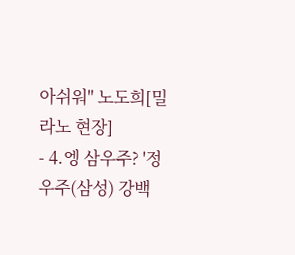아쉬워" 노도희[밀라노 현장]
- 4.엥 삼우주? '정우주(삼성) 강백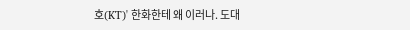호(KT)' 한화한테 왜 이러나. 도대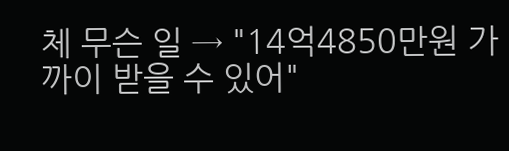체 무슨 일 → "14억4850만원 가까이 받을 수 있어"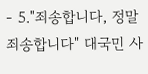- 5."죄송합니다, 정말 죄송합니다" 대국민 사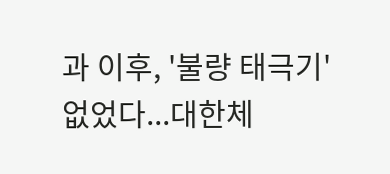과 이후, '불량 태극기' 없었다...대한체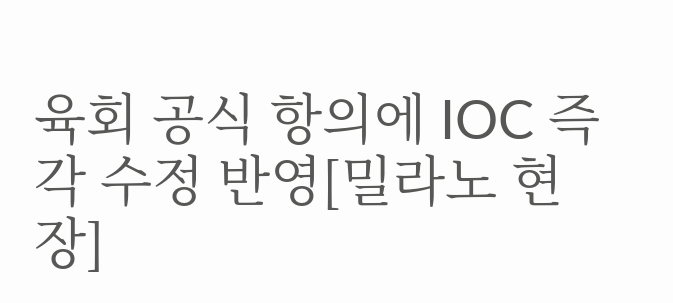육회 공식 항의에 IOC 즉각 수정 반영[밀라노 현장]